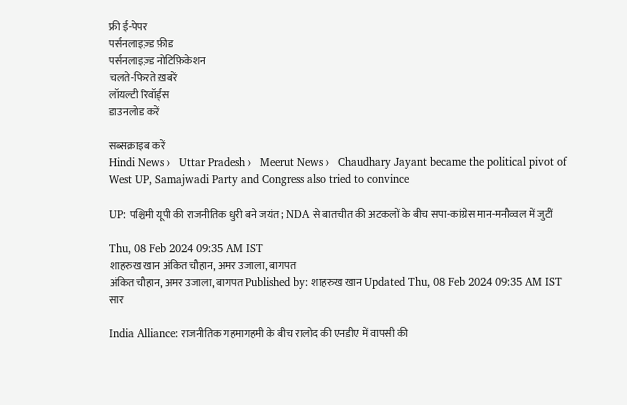फ्री ई-पेपर
पर्सनलाइज़्ड फ़ीड
पर्सनलाइज़्ड नोटिफ़िकेशन
चलते-फिरते ख़बरें
लॉयल्टी रिवॉर्ड्स
डाउनलोड करें

सब्सक्राइब करें
Hindi News ›   Uttar Pradesh ›   Meerut News ›   Chaudhary Jayant became the political pivot of West UP, Samajwadi Party and Congress also tried to convince

UP: पश्चिमी यूपी की राजनीतिक धुरी बने जयंत; NDA से बातचीत की अटकलों के बीच सपा-कांग्रेस मान-मनौव्वल में जुटीं

Thu, 08 Feb 2024 09:35 AM IST
शाहरुख खान अंकित चौहान, अमर उजाला, बागपत
अंकित चौहान, अमर उजाला, बागपत Published by: शाहरुख खान Updated Thu, 08 Feb 2024 09:35 AM IST
सार

India Alliance: राजनीतिक गहमागहमी के बीच रालोद की एनडीए में वापसी की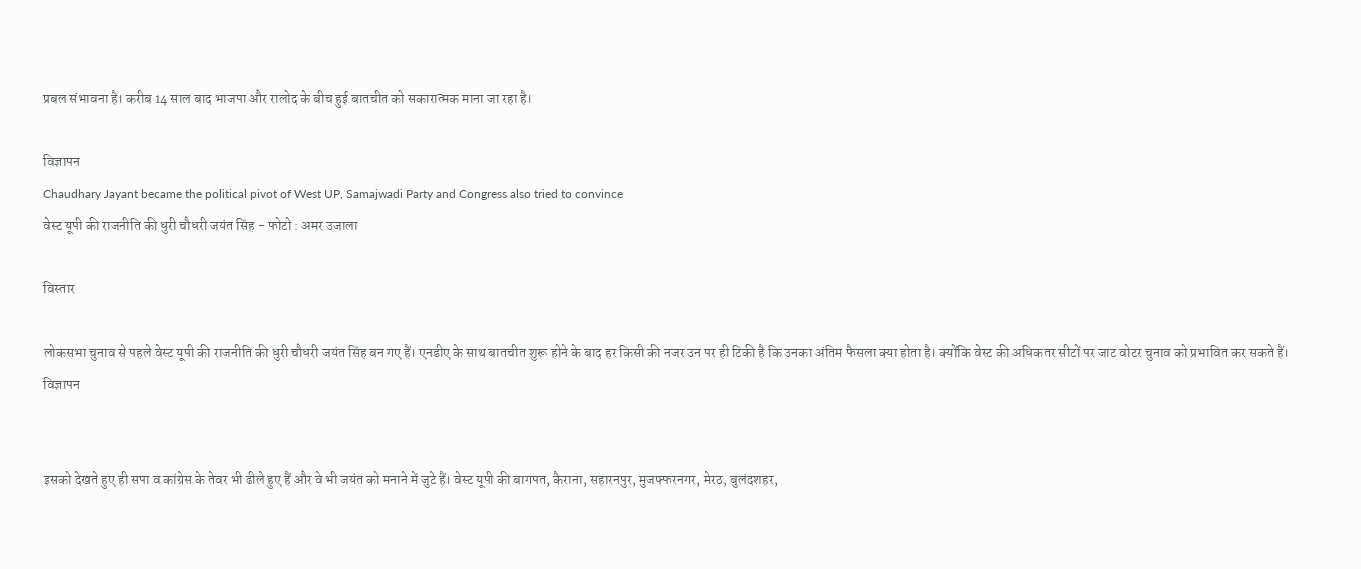प्रबल संभावना है। करीब 14 साल बाद भाजपा और रालोद के बीच हुई बातचीत को सकारात्मक माना जा रहा है।

विज्ञापन
Chaudhary Jayant became the political pivot of West UP, Samajwadi Party and Congress also tried to convince
वेस्ट यूपी की राजनीति की धुरी चौधरी जयंत सिंह - फोटो : अमर उजाला

विस्तार

लोकसभा चुनाव से पहले वेस्ट यूपी की राजनीति की धुरी चौधरी जयंत सिंह बन गए हैं। एनडीए के साथ बातचीत शुरू होने के बाद हर किसी की नजर उन पर ही टिकी है कि उनका अंतिम फैसला क्या होता है। क्योंकि वेस्ट की अधिकतर सीटों पर जाट वोटर चुनाव को प्रभावित कर सकते हैं।
विज्ञापन


इसको देखते हुए ही सपा व कांग्रेस के तेवर भी ढीले हुए हैं और वे भी जयंत को मनाने में जुटे हैं। वेस्ट यूपी की बागपत, कैराना, सहारनपुर, मुजफ्फरनगर, मेरठ, बुलंदशहर,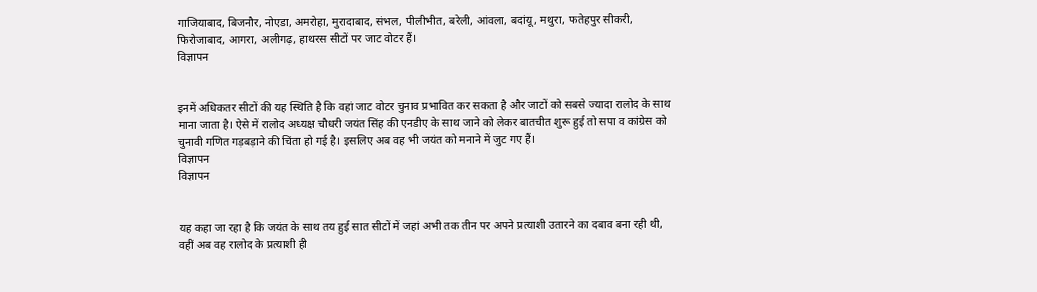गाजियाबाद, बिजनौर, नोएडा, अमरोहा, मुरादाबाद, संभल, पीलीभीत, बरेली, आंवला, बदांयू, मथुरा, फतेहपुर सीकरी, फिरोजाबाद, आगरा, अलीगढ़, हाथरस सीटों पर जाट वोटर हैं।
विज्ञापन


इनमें अधिकतर सीटों की यह स्थिति है कि वहां जाट वोटर चुनाव प्रभावित कर सकता है और जाटों को सबसे ज्यादा रालोद के साथ माना जाता है। ऐसे में रालोद अध्यक्ष चौधरी जयंत सिंह की एनडीए के साथ जाने को लेकर बातचीत शुरू हुई तो सपा व कांग्रेस को चुनावी गणित गड़बड़ाने की चिंता हो गई है। इसलिए अब वह भी जयंत को मनाने में जुट गए हैं।
विज्ञापन
विज्ञापन


यह कहा जा रहा है कि जयंत के साथ तय हुई सात सीटों में जहां अभी तक तीन पर अपने प्रत्याशी उतारने का दबाव बना रही थी, वहीं अब वह रालोद के प्रत्याशी ही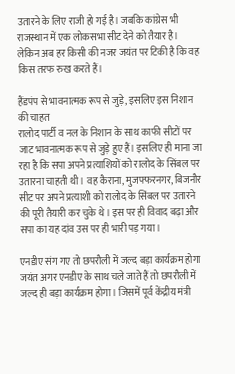उतारने के लिए राजी हो गई है। जबकि कांग्रेस भी राजस्थान में एक लोकसभा सीट देने को तैयार है। लेकिन अब हर किसी की नजर जयंत पर टिकी है कि वह किस तरफ रुख करते हैं।

हैंडपंप से भावनात्मक रूप से जुड़े, इसलिए इस निशान की चाहत
रालोद पार्टी व नल के निशान के साथ काफी सीटों पर जाट भावनात्मक रूप से जुड़े हुए हैं। इसलिए ही माना जा रहा है कि सपा अपने प्रत्याशियों को रालोद के सिंबल पर उतारना चाहती थी। वह कैराना, मुजफ्फरनगर, बिजनौर सीट पर अपने प्रत्याशी को रालोद के सिंबल पर उतारने की पूरी तैयारी कर चुके थे। इस पर ही विवाद बढ़ा और सपा का यह दांव उस पर ही भारी पड़ गया।

एनडीए संग गए तो छपरौली में जल्द बड़ा कार्यक्रम होगा
जयंत अगर एनडीए के साथ चले जाते हैं तो छपरौली में जल्द ही बड़ा कार्यक्रम होगा। जिसमें पूर्व केंद्रीय मंत्री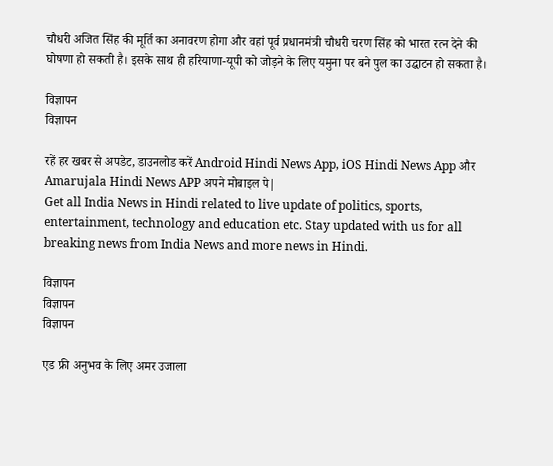चौधरी अजित सिंह की मूर्ति का अनावरण होगा और वहां पूर्व प्रधानमंत्री चौधरी चरण सिंह को भारत रत्न देने की घोषणा हो सकती है। इसके साथ ही हरियाणा-यूपी को जोड़ने के लिए यमुना पर बने पुल का उद्घाटन हो सकता है।

विज्ञापन
विज्ञापन

रहें हर खबर से अपडेट, डाउनलोड करें Android Hindi News App, iOS Hindi News App और Amarujala Hindi News APP अपने मोबाइल पे|
Get all India News in Hindi related to live update of politics, sports, entertainment, technology and education etc. Stay updated with us for all breaking news from India News and more news in Hindi.

विज्ञापन
विज्ञापन
विज्ञापन

एड फ्री अनुभव के लिए अमर उजाला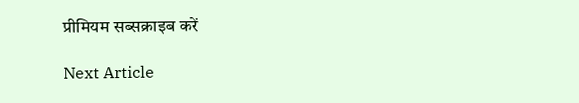प्रीमियम सब्सक्राइब करें

Next Article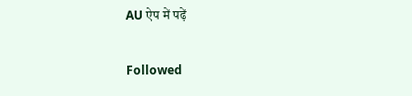AU ऐप में पढ़ें

Followed